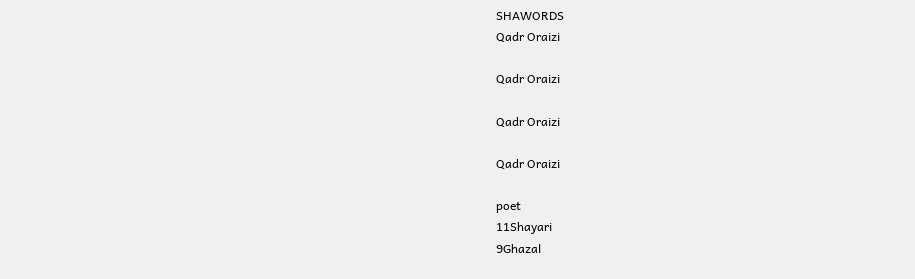SHAWORDS
Qadr Oraizi

Qadr Oraizi

Qadr Oraizi

Qadr Oraizi

poet
11Shayari
9Ghazal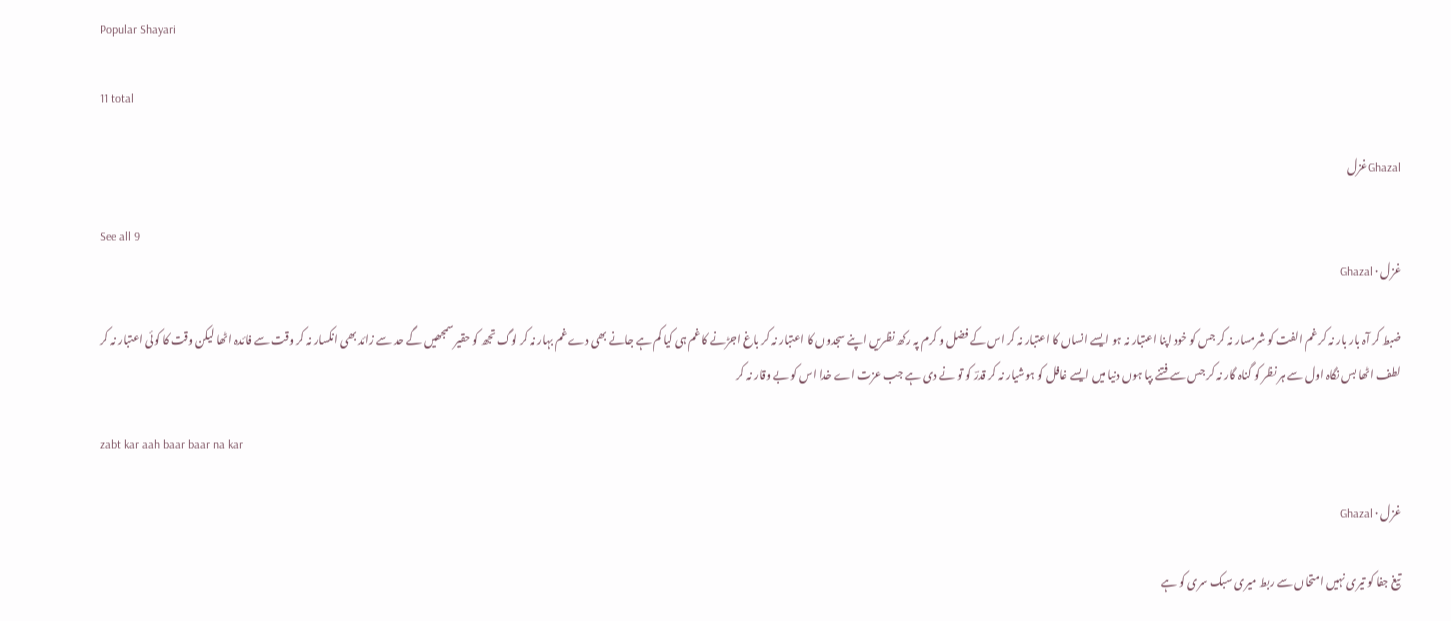Popular Shayari

11 total

Ghazalغزل

See all 9
غزل · Ghazal

ضبط کر آہ بار بار نہ کر غم الفت کو شرمسار نہ کر جس کو خود اپنا اعتبار نہ ہو ایسے انساں کا اعتبار نہ کر اس کے فضل و کرم پہ رکھ نظریں اپنے سجدوں کا اعتبار نہ کر باغ اجڑنے کا غم ہی کیا کم ہے جانے بھی دے غم بہار نہ کر لوگ تجھ کو حقیر سمجھیں گے حد سے زائد بھی انکسار نہ کر وقت سے فائدہ اٹھا لیکن وقت کا کوئی اعتبار نہ کر لطف اٹھا بس نگاہ اول سے ہر نظر کو گناہ گار نہ کر جس سے فتنے بپا ہوں دنیا میں ایسے غافل کو ہوشیار نہ کر قدرؔ کو تو نے دی ہے جب عزت اے خدا اس کو بے وقار نہ کر

zabt kar aah baar baar na kar

غزل · Ghazal

تیغ جفا کو تیری نہیں امتحاں سے ربط میری سبک سری کو ہے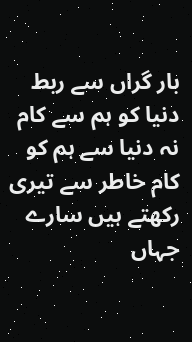بار گراں سے ربط دنیا کو ہم سے کام نہ دنیا سے ہم کو کام خاطر سے تیری رکھتے ہیں سارے جہاں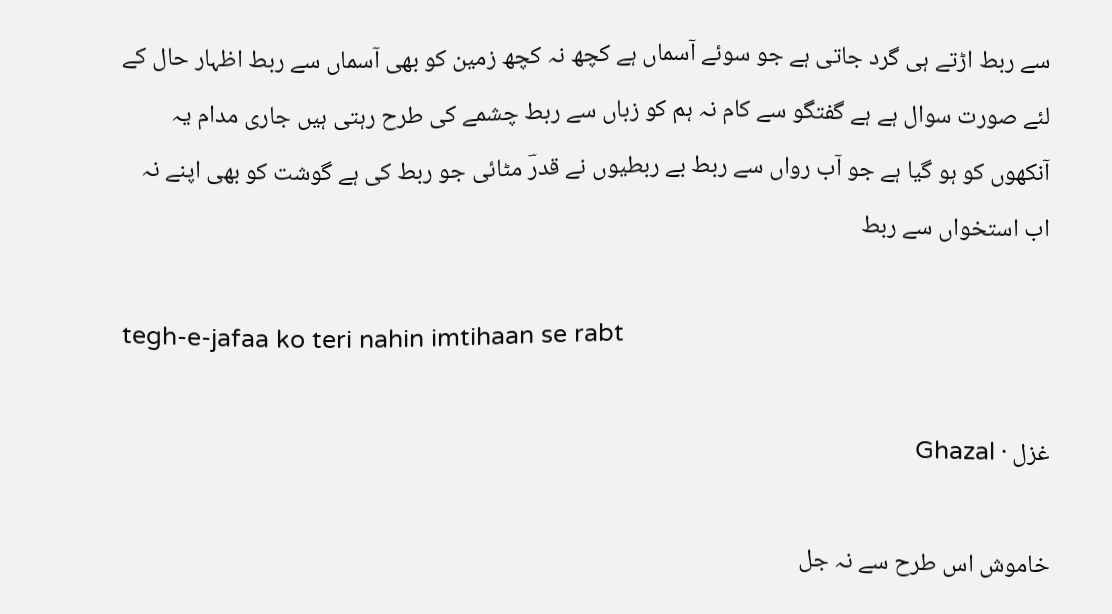سے ربط اڑتے ہی گرد جاتی ہے جو سوئے آسماں ہے کچھ نہ کچھ زمین کو بھی آسماں سے ربط اظہار حال کے لئے صورت سوال ہے ہے گفتگو سے کام نہ ہم کو زباں سے ربط چشمے کی طرح رہتی ہیں جاری مدام یہ آنکھوں کو ہو گیا ہے جو آب رواں سے ربط بے ربطیوں نے قدرؔ مٹائی جو ربط کی ہے گوشت کو بھی اپنے نہ اب استخواں سے ربط

tegh-e-jafaa ko teri nahin imtihaan se rabt

غزل · Ghazal

خاموش اس طرح سے نہ جل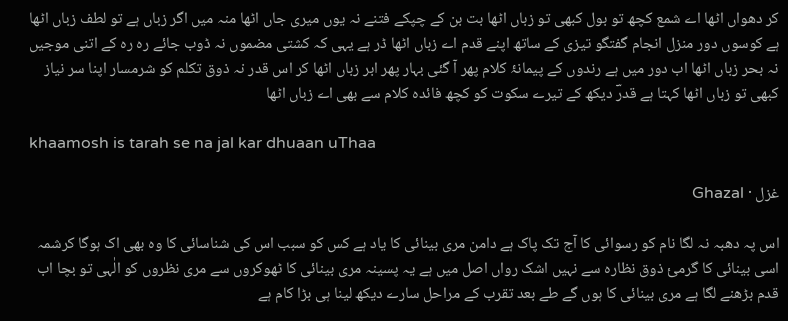کر دھواں اٹھا اے شمع کچھ تو بول کبھی تو زباں اٹھا بت بن کے چپکے فتنے نہ یوں میری جاں اٹھا منہ میں اگر زباں ہے تو لطف زباں اٹھا ہے کوسوں دور منزل انجام گفتگو تیزی کے ساتھ اپنے قدم اے زباں اٹھا ڈر ہے یہی کہ کشتی مضموں نہ ڈوب جائے رہ رہ کے اتنی موجیں نہ بحر زباں اٹھا اب دور میں ہے رندوں کے پیمانۂ کلام پھر آ گئی بہار پھر ابر زباں اٹھا کر اس قدر نہ ذوق تکلم کو شرمسار اپنا سر نیاز کبھی تو زباں اٹھا کہتا ہے قدرؔ دیکھ کے تیرے سکوت کو کچھ فائدہ کلام سے بھی اے زباں اٹھا

khaamosh is tarah se na jal kar dhuaan uThaa

غزل · Ghazal

اس پہ دھبہ نہ لگا نام کو رسوائی کا آج تک پاک ہے دامن مری بینائی کا یاد ہے کس کو سبب اس کی شناسائی کا وہ بھی اک ہوگا کرشمہ اسی بینائی کا گرمیٔ ذوق نظارہ سے نہیں اشک رواں اصل میں ہے یہ پسینہ مری بینائی کا ٹھوکروں سے مری نظروں کو الٰہی تو بچا اب قدم بڑھنے لگا ہے مری بینائی کا ہوں گے طے بعد تقرب کے مراحل سارے دیکھ لینا ہی بڑا کام ہے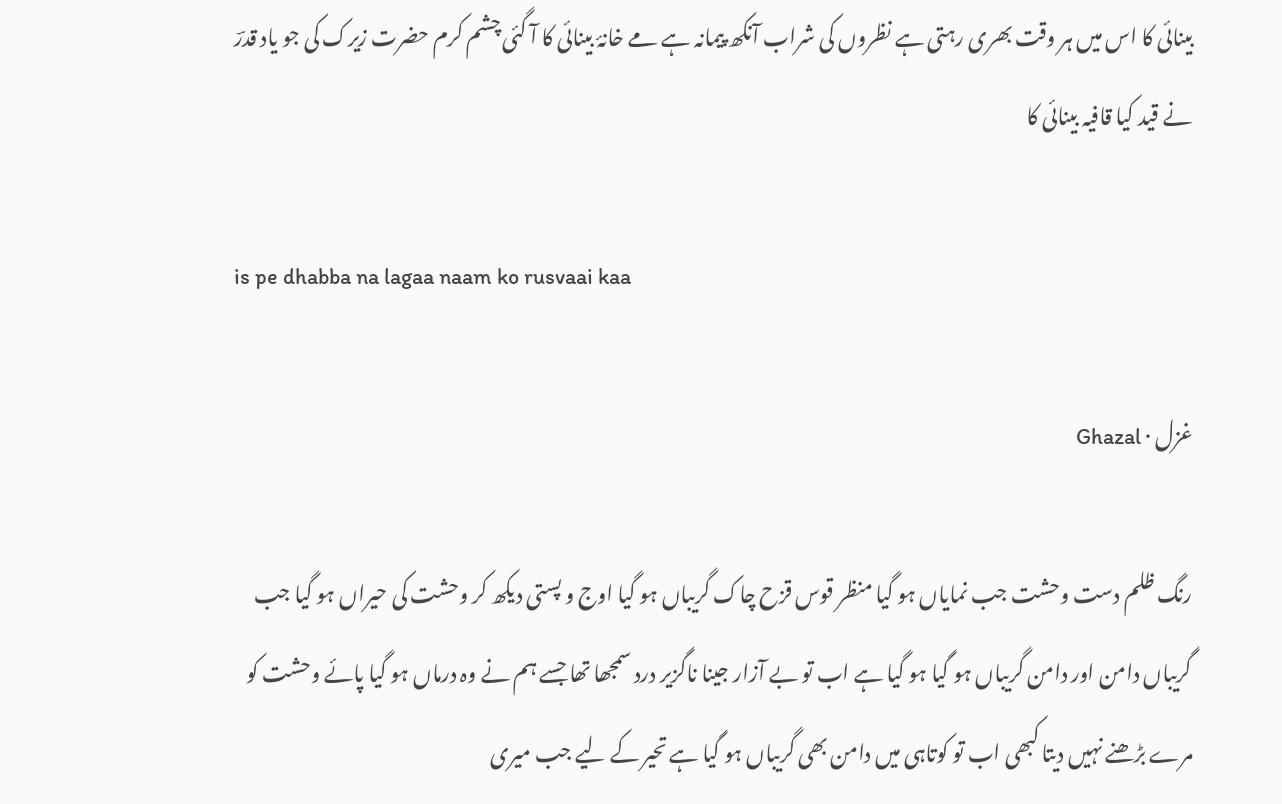بینائی کا اس میں ہر وقت بھری رہتی ہے نظروں کی شراب آنکھ پیمانہ ہے مے خانۂ بینائی کا آ گئی چشم کرم حضرت زیرک کی جو یاد قدرؔ نے قید کیا قافیہ بینائی کا

is pe dhabba na lagaa naam ko rusvaai kaa

غزل · Ghazal

رنگ ظلم دست وحشت جب نمایاں ہو گیا منظر قوس قزح چاک گریباں ہو گیا اوج و پستی دیکھ کر وحشت کی حیراں ہو گیا جب گریباں دامن اور دامن گریباں ہو گیا ہو گیا ہے اب تو بے آزار جینا ناگزیر درد سمجھا تھا جسے ہم نے وہ درماں ہو گیا پائے وحشت کو مرے بڑھنے نہیں دیتا کبھی اب تو کوتاہی میں دامن بھی گریباں ہو گیا ہے تحیر کے لیے جب میری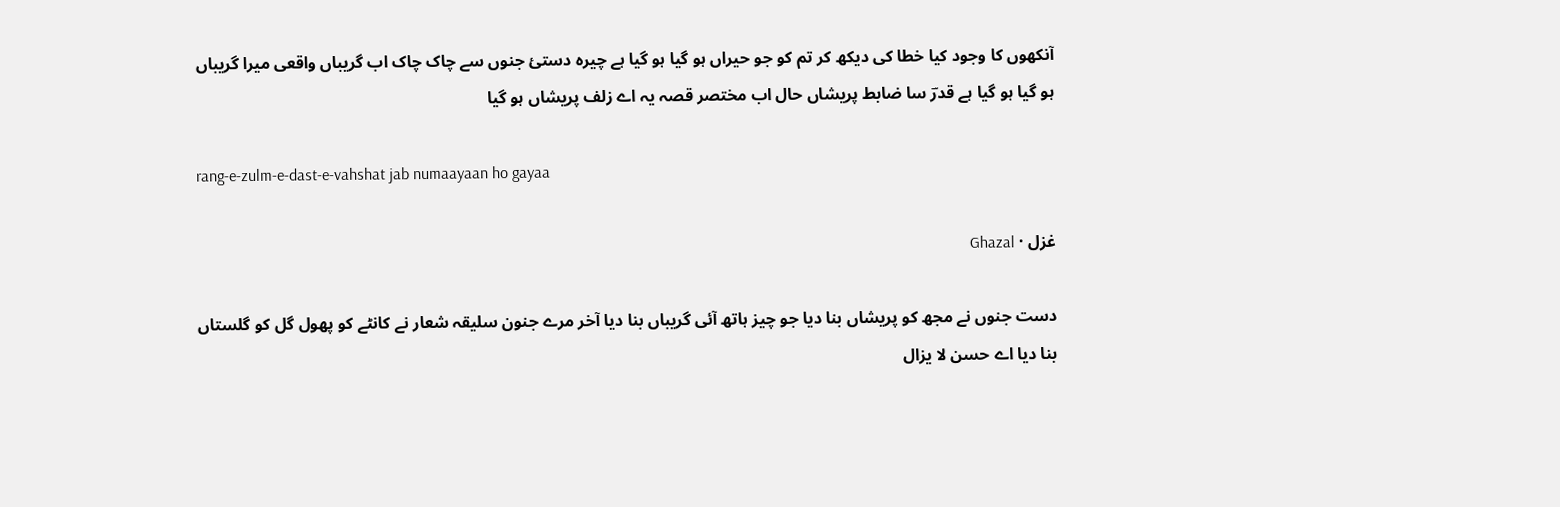آنکھوں کا وجود کیا خطا کی دیکھ کر تم کو جو حیراں ہو گیا ہو گیا ہے چیرہ دستیٔ جنوں سے چاک چاک اب گریباں واقعی میرا گریباں ہو گیا ہو گیا ہے قدرؔ سا ضابط پریشاں حال اب مختصر قصہ یہ اے زلف پریشاں ہو گیا

rang-e-zulm-e-dast-e-vahshat jab numaayaan ho gayaa

غزل · Ghazal

دست جنوں نے مجھ کو پریشاں بنا دیا جو چیز ہاتھ آئی گریباں بنا دیا آخر مرے جنون سلیقہ شعار نے کانٹے کو پھول گل کو گلستاں بنا دیا اے حسن لا یزال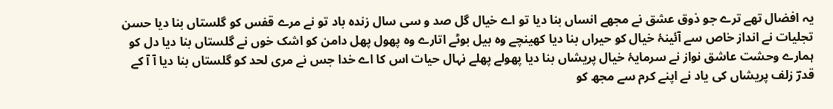یہ افضال تھے ترے جو ذوق عشق نے مجھے انساں بنا دیا تو اے خیال گل صد و سی سال زندہ باد تو نے مرے قفس کو گلستاں بنا دیا حسن تجلیات نے انداز خاص سے آئینۂ خیال کو حیراں بنا دیا کھینچے وہ بیل بوٹے اتارے وہ پھول پھل دامن کو اشک خوں نے گلستاں بنا دیا دل کو ہمارے وحشت عاشق نواز نے سرمایۂ خیال پریشاں بنا دیا پھولے پھلے نہال حیات اس کا اے خدا جس نے مری لحد کو گلستاں بنا دیا آ آ کے قدرؔ زلف پریشاں کی یاد نے اپنے کرم سے مجھ کو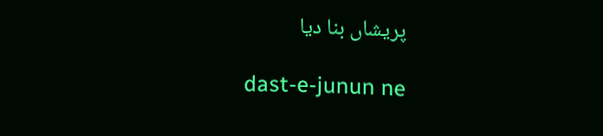پریشاں بنا دیا

dast-e-junun ne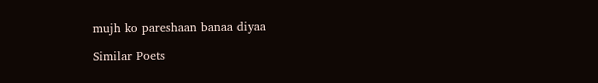mujh ko pareshaan banaa diyaa

Similar Poets